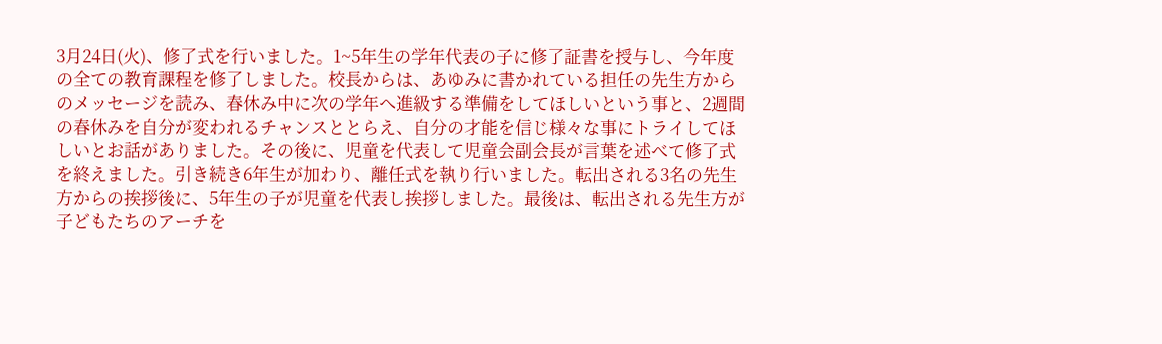3月24日(火)、修了式を行いました。1~5年生の学年代表の子に修了証書を授与し、今年度の全ての教育課程を修了しました。校長からは、あゆみに書かれている担任の先生方からのメッセージを読み、春休み中に次の学年へ進級する準備をしてほしいという事と、2週間の春休みを自分が変われるチャンスととらえ、自分の才能を信じ様々な事にトライしてほしいとお話がありました。その後に、児童を代表して児童会副会長が言葉を述べて修了式を終えました。引き続き6年生が加わり、離任式を執り行いました。転出される3名の先生方からの挨拶後に、5年生の子が児童を代表し挨拶しました。最後は、転出される先生方が子どもたちのアーチを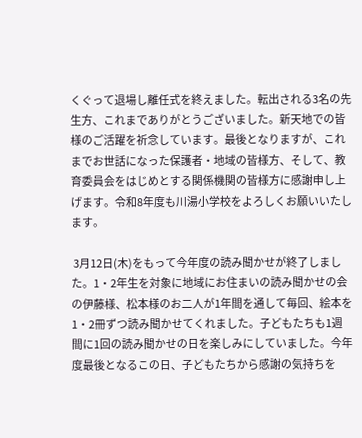くぐって退場し離任式を終えました。転出される3名の先生方、これまでありがとうございました。新天地での皆様のご活躍を祈念しています。最後となりますが、これまでお世話になった保護者・地域の皆様方、そして、教育委員会をはじめとする関係機関の皆様方に感謝申し上げます。令和8年度も川湯小学校をよろしくお願いいたします。

 3月12日(木)をもって今年度の読み聞かせが終了しました。1・2年生を対象に地域にお住まいの読み聞かせの会の伊藤様、松本様のお二人が1年間を通して毎回、絵本を1・2冊ずつ読み聞かせてくれました。子どもたちも1週間に1回の読み聞かせの日を楽しみにしていました。今年度最後となるこの日、子どもたちから感謝の気持ちを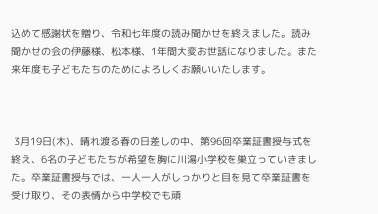込めて感謝状を贈り、令和七年度の読み聞かせを終えました。読み聞かせの会の伊藤様、松本様、1年間大変お世話になりました。また来年度も子どもたちのためによろしくお願いいたします。



 3月19日(木)、晴れ渡る春の日差しの中、第96回卒業証書授与式を終え、6名の子どもたちが希望を胸に川湯小学校を巣立っていきました。卒業証書授与では、一人一人がしっかりと目を見て卒業証書を受け取り、その表情から中学校でも頑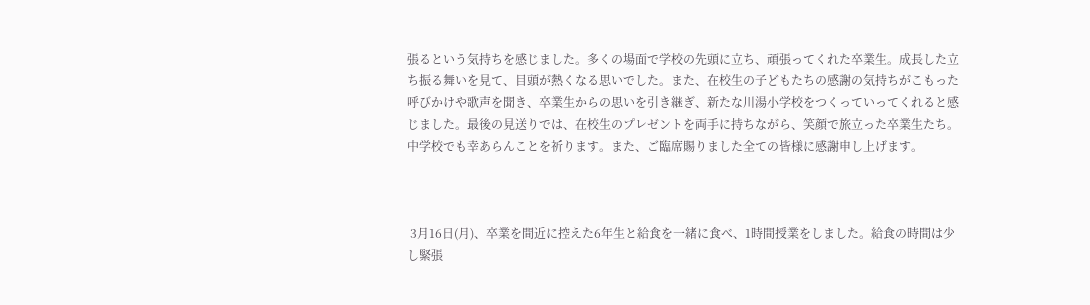張るという気持ちを感じました。多くの場面で学校の先頭に立ち、頑張ってくれた卒業生。成長した立ち振る舞いを見て、目頭が熱くなる思いでした。また、在校生の子どもたちの感謝の気持ちがこもった呼びかけや歌声を聞き、卒業生からの思いを引き継ぎ、新たな川湯小学校をつくっていってくれると感じました。最後の見送りでは、在校生のプレゼントを両手に持ちながら、笑顔で旅立った卒業生たち。中学校でも幸あらんことを祈ります。また、ご臨席賜りました全ての皆様に感謝申し上げます。



 3月16日(月)、卒業を間近に控えた6年生と給食を一緒に食べ、1時間授業をしました。給食の時間は少し緊張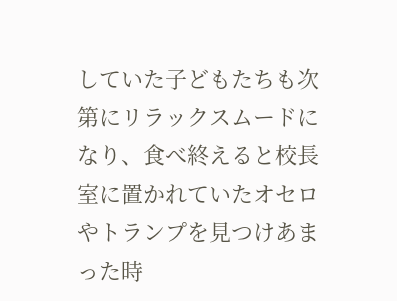していた子どもたちも次第にリラックスムードになり、食べ終えると校長室に置かれていたオセロやトランプを見つけあまった時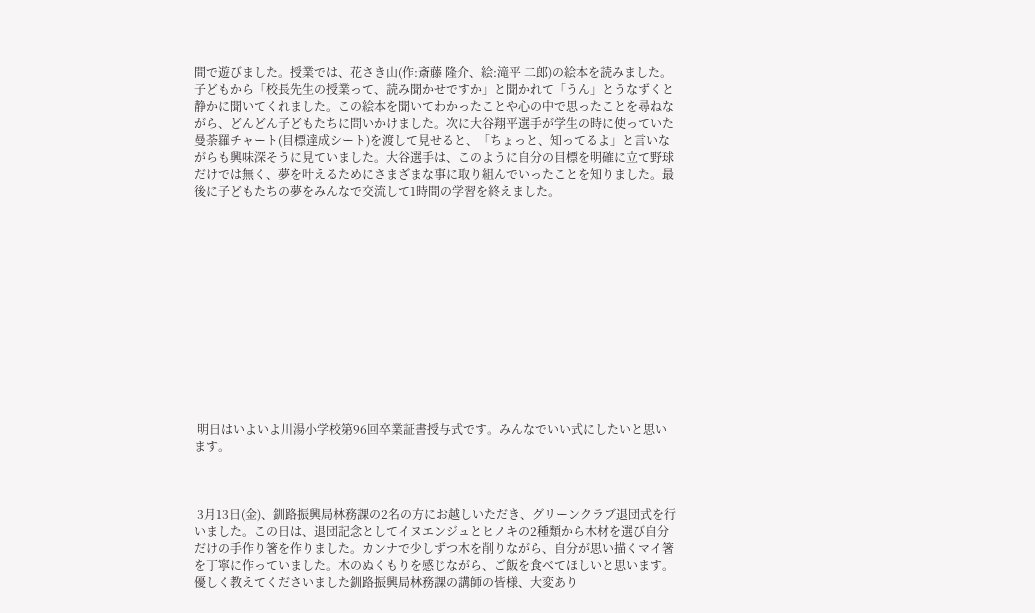間で遊びました。授業では、花さき山(作:斎藤 隆介、絵:滝平 二郎)の絵本を読みました。子どもから「校長先生の授業って、読み聞かせですか」と聞かれて「うん」とうなずくと静かに聞いてくれました。この絵本を聞いてわかったことや心の中で思ったことを尋ねながら、どんどん子どもたちに問いかけました。次に大谷翔平選手が学生の時に使っていた曼荼羅チャート(目標達成シート)を渡して見せると、「ちょっと、知ってるよ」と言いながらも興味深そうに見ていました。大谷選手は、このように自分の目標を明確に立て野球だけでは無く、夢を叶えるためにさまざまな事に取り組んでいったことを知りました。最後に子どもたちの夢をみんなで交流して1時間の学習を終えました。













 明日はいよいよ川湯小学校第96回卒業証書授与式です。みんなでいい式にしたいと思います。



 3月13日(金)、釧路振興局林務課の2名の方にお越しいただき、グリーンクラブ退団式を行いました。この日は、退団記念としてイヌエンジュとヒノキの2種類から木材を選び自分だけの手作り箸を作りました。カンナで少しずつ木を削りながら、自分が思い描くマイ箸を丁寧に作っていました。木のぬくもりを感じながら、ご飯を食べてほしいと思います。優しく教えてくださいました釧路振興局林務課の講師の皆様、大変あり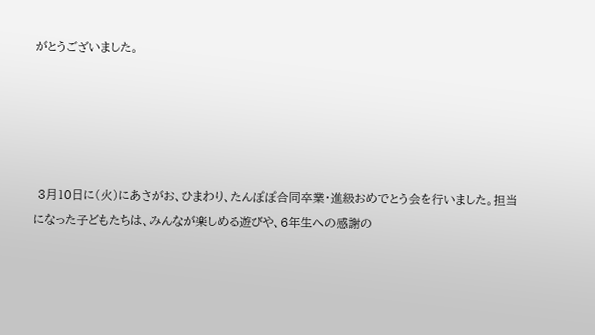がとうございました。





 3月10日に(火)にあさがお、ひまわり、たんぽぽ合同卒業・進級おめでとう会を行いました。担当になった子どもたちは、みんなが楽しめる遊びや、6年生への感謝の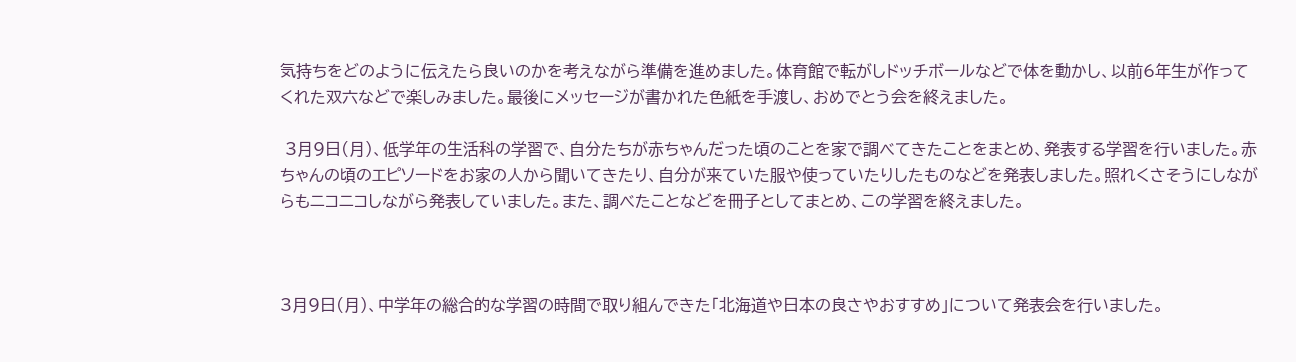気持ちをどのように伝えたら良いのかを考えながら準備を進めました。体育館で転がしドッチボールなどで体を動かし、以前6年生が作ってくれた双六などで楽しみました。最後にメッセージが書かれた色紙を手渡し、おめでとう会を終えました。

 3月9日(月)、低学年の生活科の学習で、自分たちが赤ちゃんだった頃のことを家で調べてきたことをまとめ、発表する学習を行いました。赤ちゃんの頃のエピソードをお家の人から聞いてきたり、自分が来ていた服や使っていたりしたものなどを発表しました。照れくさそうにしながらもニコニコしながら発表していました。また、調べたことなどを冊子としてまとめ、この学習を終えました。



3月9日(月)、中学年の総合的な学習の時間で取り組んできた「北海道や日本の良さやおすすめ」について発表会を行いました。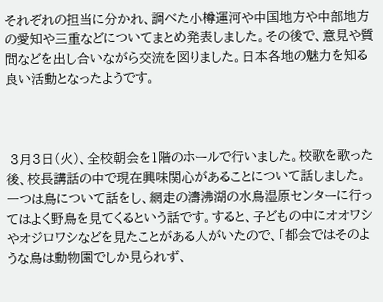それぞれの担当に分かれ、調べた小樽運河や中国地方や中部地方の愛知や三重などについてまとめ発表しました。その後で、意見や質問などを出し合いながら交流を図りました。日本各地の魅力を知る良い活動となったようです。



 3月3日(火)、全校朝会を1階のホールで行いました。校歌を歌った後、校長講話の中で現在興味関心があることについて話しました。一つは鳥について話をし、網走の濤沸湖の水鳥湿原センターに行ってはよく野鳥を見てくるという話です。すると、子どもの中にオオワシやオジロワシなどを見たことがある人がいたので、「都会ではそのような鳥は動物園でしか見られず、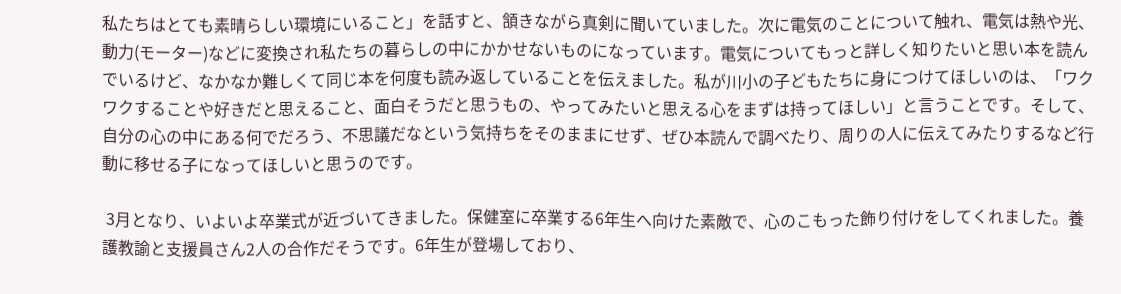私たちはとても素晴らしい環境にいること」を話すと、頷きながら真剣に聞いていました。次に電気のことについて触れ、電気は熱や光、動力(モーター)などに変換され私たちの暮らしの中にかかせないものになっています。電気についてもっと詳しく知りたいと思い本を読んでいるけど、なかなか難しくて同じ本を何度も読み返していることを伝えました。私が川小の子どもたちに身につけてほしいのは、「ワクワクすることや好きだと思えること、面白そうだと思うもの、やってみたいと思える心をまずは持ってほしい」と言うことです。そして、自分の心の中にある何でだろう、不思議だなという気持ちをそのままにせず、ぜひ本読んで調べたり、周りの人に伝えてみたりするなど行動に移せる子になってほしいと思うのです。

 3月となり、いよいよ卒業式が近づいてきました。保健室に卒業する6年生へ向けた素敵で、心のこもった飾り付けをしてくれました。養護教諭と支援員さん2人の合作だそうです。6年生が登場しており、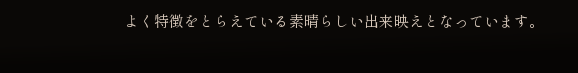よく特徴をとらえている素晴らしい出来映えとなっています。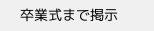卒業式まで掲示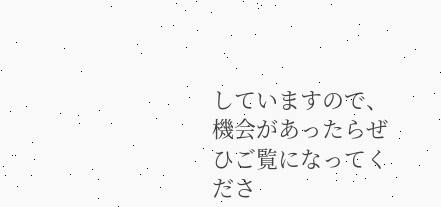していますので、機会があったらぜひご覧になってくださ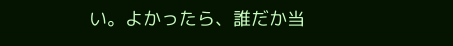い。よかったら、誰だか当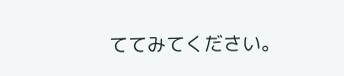ててみてください。